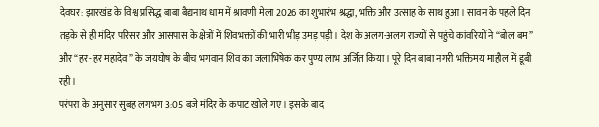देवघर: झारखंड के विश्व प्रसिद्ध बाबा बैद्यनाथ धाम में श्रावणी मेला 2026 का शुभारंभ श्रद्धा, भक्ति और उत्साह के साथ हुआ। सावन के पहले दिन तड़के से ही मंदिर परिसर और आसपास के क्षेत्रों में शिवभक्तों की भारी भीड़ उमड़ पड़ी। देश के अलग-अलग राज्यों से पहुंचे कांवरियों ने “बोल बम” और “हर-हर महादेव” के जयघोष के बीच भगवान शिव का जलाभिषेक कर पुण्य लाभ अर्जित किया। पूरे दिन बाबा नगरी भक्तिमय माहौल में डूबी रही।
परंपरा के अनुसार सुबह लगभग 3:05 बजे मंदिर के कपाट खोले गए। इसके बाद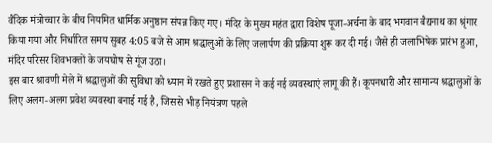वैदिक मंत्रोच्चार के बीच नियमित धार्मिक अनुष्ठान संपन्न किए गए। मंदिर के मुख्य महंत द्वारा विशेष पूजा-अर्चना के बाद भगवान बैद्यनाथ का श्रृंगार किया गया और निर्धारित समय सुबह 4:05 बजे से आम श्रद्धालुओं के लिए जलार्पण की प्रक्रिया शुरू कर दी गई। जैसे ही जलाभिषेक प्रारंभ हुआ, मंदिर परिसर शिवभक्तों के जयघोष से गूंज उठा।
इस बार श्रावणी मेले में श्रद्धालुओं की सुविधा को ध्यान में रखते हुए प्रशासन ने कई नई व्यवस्थाएं लागू की हैं। कूपनधारी और सामान्य श्रद्धालुओं के लिए अलग-अलग प्रवेश व्यवस्था बनाई गई है, जिससे भीड़ नियंत्रण पहले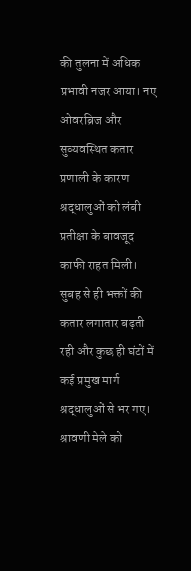की तुलना में अधिक प्रभावी नजर आया। नए ओवरब्रिज और सुव्यवस्थित कतार प्रणाली के कारण श्रद्धालुओं को लंबी प्रतीक्षा के बावजूद काफी राहत मिली। सुबह से ही भक्तों की कतार लगातार बढ़ती रही और कुछ ही घंटों में कई प्रमुख मार्ग श्रद्धालुओं से भर गए।
श्रावणी मेले को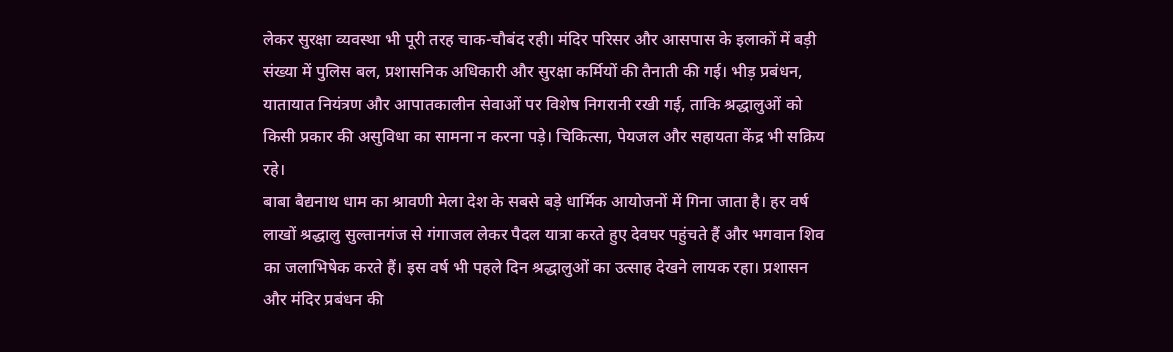लेकर सुरक्षा व्यवस्था भी पूरी तरह चाक-चौबंद रही। मंदिर परिसर और आसपास के इलाकों में बड़ी संख्या में पुलिस बल, प्रशासनिक अधिकारी और सुरक्षा कर्मियों की तैनाती की गई। भीड़ प्रबंधन, यातायात नियंत्रण और आपातकालीन सेवाओं पर विशेष निगरानी रखी गई, ताकि श्रद्धालुओं को किसी प्रकार की असुविधा का सामना न करना पड़े। चिकित्सा, पेयजल और सहायता केंद्र भी सक्रिय रहे।
बाबा बैद्यनाथ धाम का श्रावणी मेला देश के सबसे बड़े धार्मिक आयोजनों में गिना जाता है। हर वर्ष लाखों श्रद्धालु सुल्तानगंज से गंगाजल लेकर पैदल यात्रा करते हुए देवघर पहुंचते हैं और भगवान शिव का जलाभिषेक करते हैं। इस वर्ष भी पहले दिन श्रद्धालुओं का उत्साह देखने लायक रहा। प्रशासन और मंदिर प्रबंधन की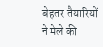बेहतर तैयारियों ने मेले की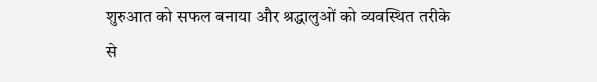शुरुआत को सफल बनाया और श्रद्धालुओं को व्यवस्थित तरीके से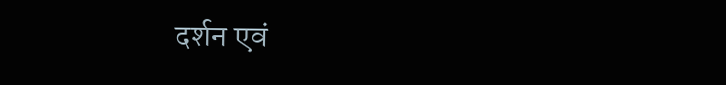दर्शन एवं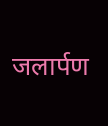जलार्पण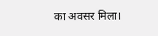का अवसर मिला।